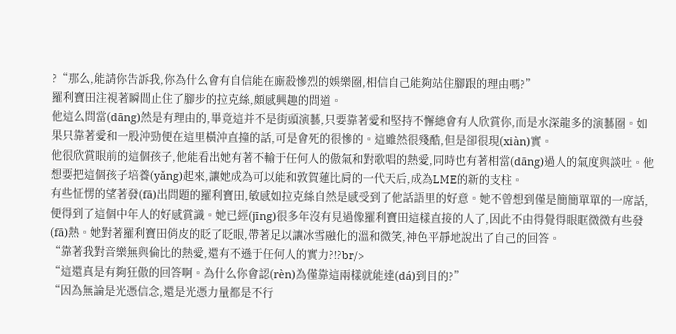?“那么,能請你告訴我,你為什么會有自信能在廝殺慘烈的娛樂圈,相信自己能夠站住腳跟的理由嗎?”
羅利寶田注視著瞬間止住了腳步的拉克絲,頗感興趣的問道。
他這么問當(dāng)然是有理由的,畢竟這并不是街頭演藝,只要靠著愛和堅持不懈總會有人欣賞你,而是水深龍多的演藝圈。如果只靠著愛和一股沖勁便在這里橫沖直撞的話,可是會死的很慘的。這雖然很殘酷,但是卻很現(xiàn)實。
他很欣賞眼前的這個孩子,他能看出她有著不輸于任何人的傲氣和對歌唱的熱愛,同時也有著相當(dāng)過人的氣度與談吐。他想要把這個孩子培養(yǎng)起來,讓她成為可以能和敦賀蓮比肩的一代天后,成為LME的新的支柱。
有些怔愣的望著發(fā)出問題的羅利寶田,敏感如拉克絲自然是感受到了他話語里的好意。她不曾想到僅是簡簡單單的一席話,便得到了這個中年人的好感賞識。她已經(jīng)很多年沒有見過像羅利寶田這樣直接的人了,因此不由得覺得眼眶微微有些發(fā)熱。她對著羅利寶田俏皮的眨了眨眼,帶著足以讓冰雪融化的溫和微笑,神色平靜地說出了自己的回答。
“靠著我對音樂無與倫比的熱愛,還有不遜于任何人的實力?!?br/>
“這還真是有夠狂傲的回答啊。為什么你會認(rèn)為僅靠這兩樣就能達(dá)到目的?”
“因為無論是光憑信念,還是光憑力量都是不行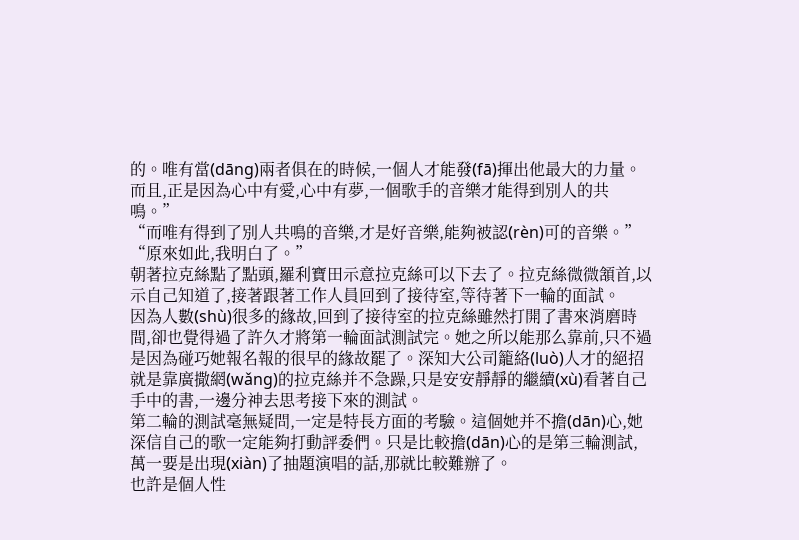的。唯有當(dāng)兩者俱在的時候,一個人才能發(fā)揮出他最大的力量。而且,正是因為心中有愛,心中有夢,一個歌手的音樂才能得到別人的共鳴。”
“而唯有得到了別人共鳴的音樂,才是好音樂,能夠被認(rèn)可的音樂。”
“原來如此,我明白了。”
朝著拉克絲點了點頭,羅利寶田示意拉克絲可以下去了。拉克絲微微頷首,以示自己知道了,接著跟著工作人員回到了接待室,等待著下一輪的面試。
因為人數(shù)很多的緣故,回到了接待室的拉克絲雖然打開了書來消磨時間,卻也覺得過了許久才將第一輪面試測試完。她之所以能那么靠前,只不過是因為碰巧她報名報的很早的緣故罷了。深知大公司籠絡(luò)人才的絕招就是靠廣撒網(wǎng)的拉克絲并不急躁,只是安安靜靜的繼續(xù)看著自己手中的書,一邊分神去思考接下來的測試。
第二輪的測試毫無疑問,一定是特長方面的考驗。這個她并不擔(dān)心,她深信自己的歌一定能夠打動評委們。只是比較擔(dān)心的是第三輪測試,萬一要是出現(xiàn)了抽題演唱的話,那就比較難辦了。
也許是個人性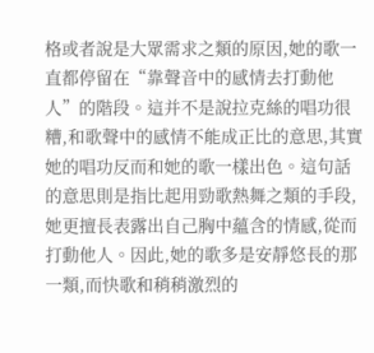格或者說是大眾需求之類的原因,她的歌一直都停留在“靠聲音中的感情去打動他人”的階段。這并不是說拉克絲的唱功很糟,和歌聲中的感情不能成正比的意思,其實她的唱功反而和她的歌一樣出色。這句話的意思則是指比起用勁歌熱舞之類的手段,她更擅長表露出自己胸中蘊含的情感,從而打動他人。因此,她的歌多是安靜悠長的那一類,而快歌和稍稍激烈的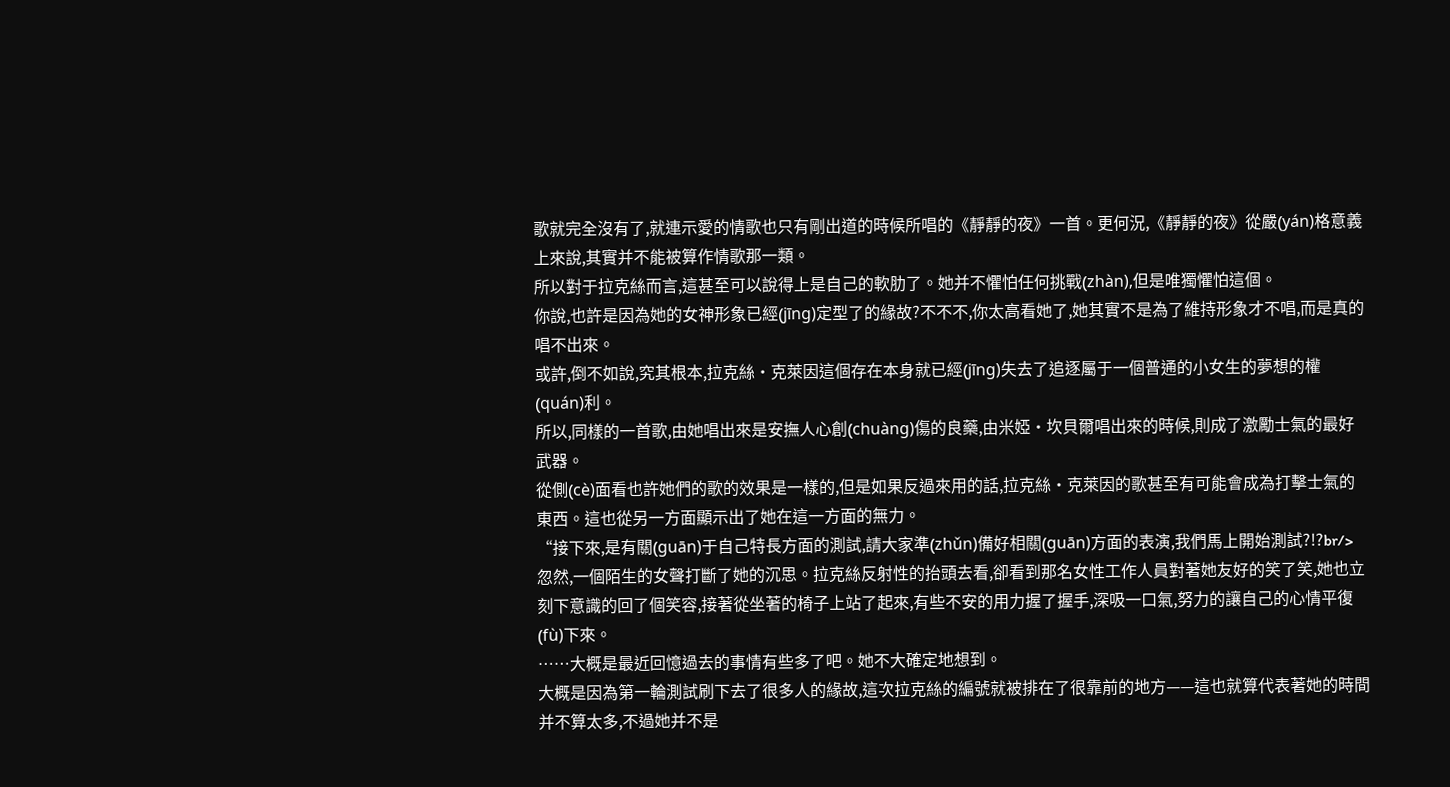歌就完全沒有了,就連示愛的情歌也只有剛出道的時候所唱的《靜靜的夜》一首。更何況,《靜靜的夜》從嚴(yán)格意義上來說,其實并不能被算作情歌那一類。
所以對于拉克絲而言,這甚至可以說得上是自己的軟肋了。她并不懼怕任何挑戰(zhàn),但是唯獨懼怕這個。
你說,也許是因為她的女神形象已經(jīng)定型了的緣故?不不不,你太高看她了,她其實不是為了維持形象才不唱,而是真的唱不出來。
或許,倒不如說,究其根本,拉克絲·克萊因這個存在本身就已經(jīng)失去了追逐屬于一個普通的小女生的夢想的權(quán)利。
所以,同樣的一首歌,由她唱出來是安撫人心創(chuàng)傷的良藥,由米婭·坎貝爾唱出來的時候,則成了激勵士氣的最好武器。
從側(cè)面看也許她們的歌的效果是一樣的,但是如果反過來用的話,拉克絲·克萊因的歌甚至有可能會成為打擊士氣的東西。這也從另一方面顯示出了她在這一方面的無力。
“接下來,是有關(guān)于自己特長方面的測試,請大家準(zhǔn)備好相關(guān)方面的表演,我們馬上開始測試?!?br/>
忽然,一個陌生的女聲打斷了她的沉思。拉克絲反射性的抬頭去看,卻看到那名女性工作人員對著她友好的笑了笑,她也立刻下意識的回了個笑容,接著從坐著的椅子上站了起來,有些不安的用力握了握手,深吸一口氣,努力的讓自己的心情平復(fù)下來。
……大概是最近回憶過去的事情有些多了吧。她不大確定地想到。
大概是因為第一輪測試刷下去了很多人的緣故,這次拉克絲的編號就被排在了很靠前的地方——這也就算代表著她的時間并不算太多,不過她并不是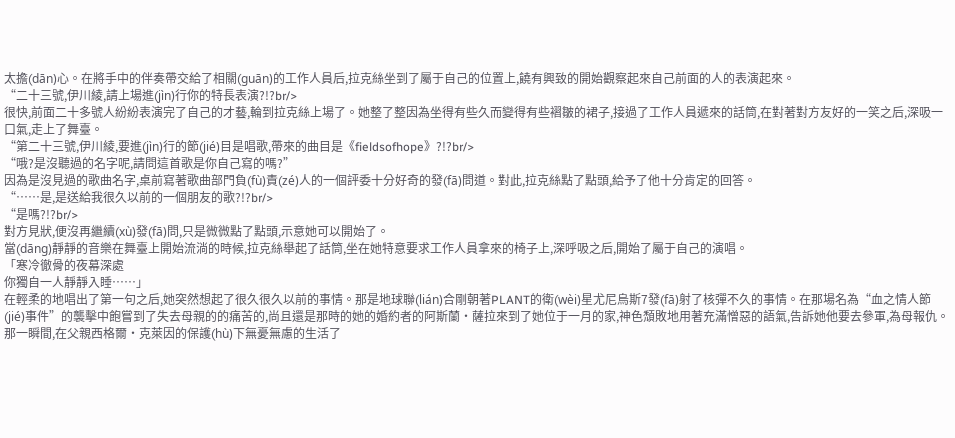太擔(dān)心。在將手中的伴奏帶交給了相關(guān)的工作人員后,拉克絲坐到了屬于自己的位置上,饒有興致的開始觀察起來自己前面的人的表演起來。
“二十三號,伊川綾,請上場進(jìn)行你的特長表演?!?br/>
很快,前面二十多號人紛紛表演完了自己的才藝,輪到拉克絲上場了。她整了整因為坐得有些久而變得有些褶皺的裙子,接過了工作人員遞來的話筒,在對著對方友好的一笑之后,深吸一口氣,走上了舞臺。
“第二十三號,伊川綾,要進(jìn)行的節(jié)目是唱歌,帶來的曲目是《fieldsofhope》?!?br/>
“哦?是沒聽過的名字呢,請問這首歌是你自己寫的嗎?”
因為是沒見過的歌曲名字,桌前寫著歌曲部門負(fù)責(zé)人的一個評委十分好奇的發(fā)問道。對此,拉克絲點了點頭,給予了他十分肯定的回答。
“……是,是送給我很久以前的一個朋友的歌?!?br/>
“是嗎?!?br/>
對方見狀,便沒再繼續(xù)發(fā)問,只是微微點了點頭,示意她可以開始了。
當(dāng)靜靜的音樂在舞臺上開始流淌的時候,拉克絲舉起了話筒,坐在她特意要求工作人員拿來的椅子上,深呼吸之后,開始了屬于自己的演唱。
「寒冷徹骨的夜幕深處
你獨自一人靜靜入睡……」
在輕柔的地唱出了第一句之后,她突然想起了很久很久以前的事情。那是地球聯(lián)合剛朝著PLANT的衛(wèi)星尤尼烏斯7發(fā)射了核彈不久的事情。在那場名為“血之情人節(jié)事件”的襲擊中飽嘗到了失去母親的的痛苦的,尚且還是那時的她的婚約者的阿斯蘭·薩拉來到了她位于一月的家,神色頹敗地用著充滿憎惡的語氣,告訴她他要去參軍,為母報仇。那一瞬間,在父親西格爾·克萊因的保護(hù)下無憂無慮的生活了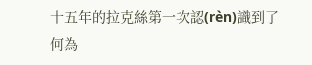十五年的拉克絲第一次認(rèn)識到了何為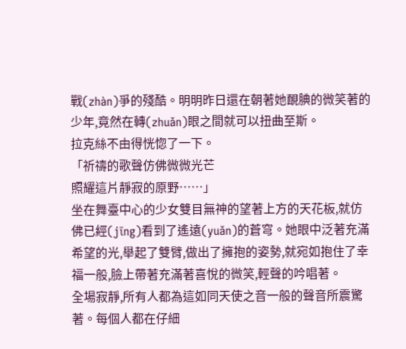戰(zhàn)爭的殘酷。明明昨日還在朝著她靦腆的微笑著的少年,竟然在轉(zhuǎn)眼之間就可以扭曲至斯。
拉克絲不由得恍惚了一下。
「祈禱的歌聲仿佛微微光芒
照耀這片靜寂的原野……」
坐在舞臺中心的少女雙目無神的望著上方的天花板,就仿佛已經(jīng)看到了遙遠(yuǎn)的蒼穹。她眼中泛著充滿希望的光,舉起了雙臂,做出了擁抱的姿勢,就宛如抱住了幸福一般,臉上帶著充滿著喜悅的微笑,輕聲的吟唱著。
全場寂靜,所有人都為這如同天使之音一般的聲音所震驚著。每個人都在仔細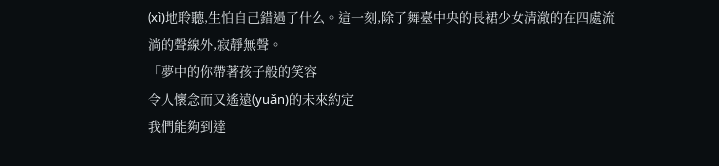(xì)地聆聽,生怕自己錯過了什么。這一刻,除了舞臺中央的長裙少女清澈的在四處流淌的聲線外,寂靜無聲。
「夢中的你帶著孩子般的笑容
令人懷念而又遙遠(yuǎn)的未來約定
我們能夠到達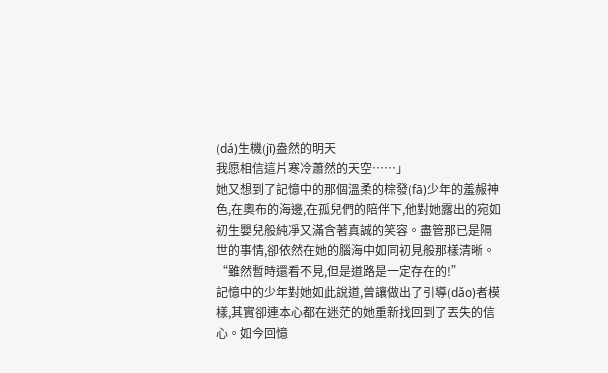(dá)生機(jī)盎然的明天
我愿相信這片寒冷蕭然的天空……」
她又想到了記憶中的那個溫柔的棕發(fā)少年的羞赧神色,在奧布的海邊,在孤兒們的陪伴下,他對她露出的宛如初生嬰兒般純凈又滿含著真誠的笑容。盡管那已是隔世的事情,卻依然在她的腦海中如同初見般那樣清晰。
“雖然暫時還看不見,但是道路是一定存在的!”
記憶中的少年對她如此說道,曾讓做出了引導(dǎo)者模樣,其實卻連本心都在迷茫的她重新找回到了丟失的信心。如今回憶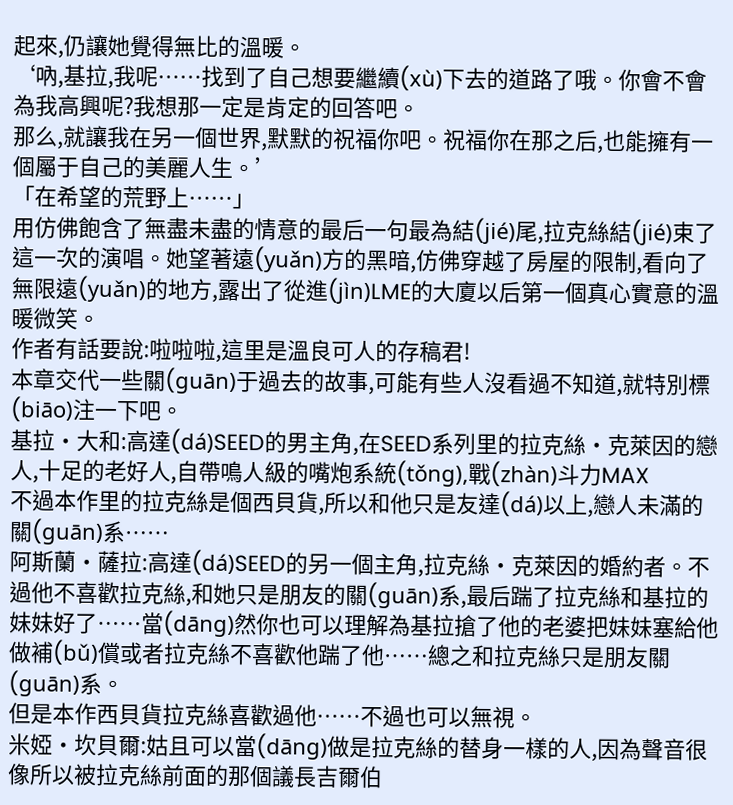起來,仍讓她覺得無比的溫暖。
‘吶,基拉,我呢……找到了自己想要繼續(xù)下去的道路了哦。你會不會為我高興呢?我想那一定是肯定的回答吧。
那么,就讓我在另一個世界,默默的祝福你吧。祝福你在那之后,也能擁有一個屬于自己的美麗人生。’
「在希望的荒野上……」
用仿佛飽含了無盡未盡的情意的最后一句最為結(jié)尾,拉克絲結(jié)束了這一次的演唱。她望著遠(yuǎn)方的黑暗,仿佛穿越了房屋的限制,看向了無限遠(yuǎn)的地方,露出了從進(jìn)LME的大廈以后第一個真心實意的溫暖微笑。
作者有話要說:啦啦啦,這里是溫良可人的存稿君!
本章交代一些關(guān)于過去的故事,可能有些人沒看過不知道,就特別標(biāo)注一下吧。
基拉·大和:高達(dá)SEED的男主角,在SEED系列里的拉克絲·克萊因的戀人,十足的老好人,自帶鳴人級的嘴炮系統(tǒng),戰(zhàn)斗力MAX
不過本作里的拉克絲是個西貝貨,所以和他只是友達(dá)以上,戀人未滿的關(guān)系……
阿斯蘭·薩拉:高達(dá)SEED的另一個主角,拉克絲·克萊因的婚約者。不過他不喜歡拉克絲,和她只是朋友的關(guān)系,最后踹了拉克絲和基拉的妹妹好了……當(dāng)然你也可以理解為基拉搶了他的老婆把妹妹塞給他做補(bǔ)償或者拉克絲不喜歡他踹了他……總之和拉克絲只是朋友關(guān)系。
但是本作西貝貨拉克絲喜歡過他……不過也可以無視。
米婭·坎貝爾:姑且可以當(dāng)做是拉克絲的替身一樣的人,因為聲音很像所以被拉克絲前面的那個議長吉爾伯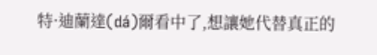特·迪蘭達(dá)爾看中了,想讓她代替真正的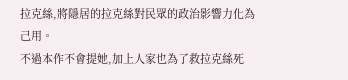拉克絲,將隱居的拉克絲對民眾的政治影響力化為己用。
不過本作不會提她,加上人家也為了救拉克絲死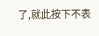了,就此按下不表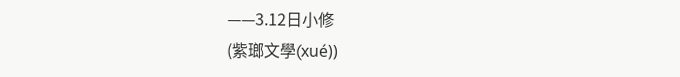——3.12日小修
(紫瑯文學(xué))